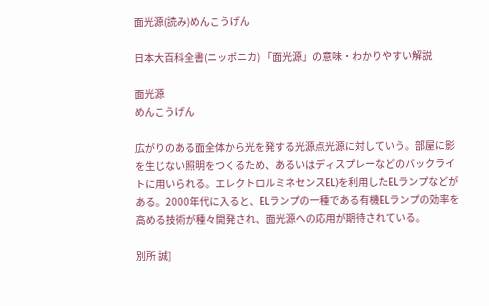面光源(読み)めんこうげん

日本大百科全書(ニッポニカ) 「面光源」の意味・わかりやすい解説

面光源
めんこうげん

広がりのある面全体から光を発する光源点光源に対していう。部屋に影を生じない照明をつくるため、あるいはディスプレーなどのバックライトに用いられる。エレクトロルミネセンスEL)を利用したELランプなどがある。2000年代に入ると、ELランプの一種である有機ELランプの効率を高める技術が種々開発され、面光源への応用が期待されている。

別所 誠]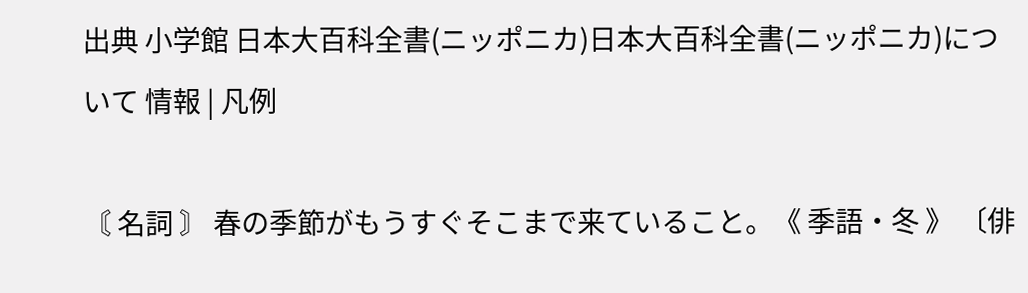出典 小学館 日本大百科全書(ニッポニカ)日本大百科全書(ニッポニカ)について 情報 | 凡例

〘 名詞 〙 春の季節がもうすぐそこまで来ていること。《 季語・冬 》 〔俳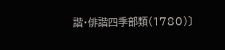諧・俳諧四季部類(1780)〕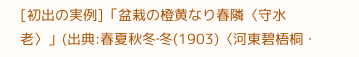[初出の実例]「盆栽の橙黄なり春隣〈守水老〉」(出典:春夏秋冬‐冬(1903)〈河東碧梧桐・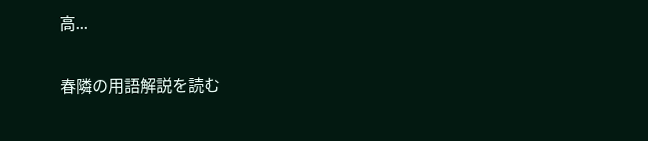高...

春隣の用語解説を読む